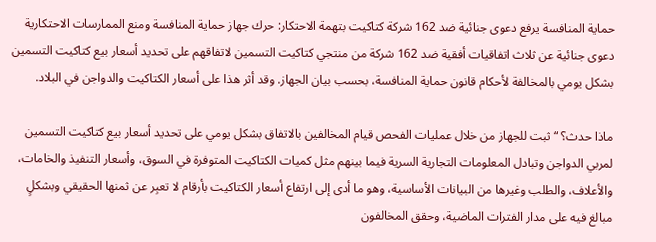حماية المنافسة يرفع دعوى جنائية ضد 162 شركة كتاكيت بتهمة الاحتكار: حرك جهاز حماية المنافسة ومنع الممارسات الاحتكارية دعوى جنائية عن ثلاث اتفاقيات أفقية ضد 162 شركة من منتجي كتاكيت التسمين لاتفاقهم على تحديد أسعار بيع كتاكيت التسمين بشكل يومي بالمخالفة لأحكام قانون حماية المنافسة، بحسب بيان الجهاز. وقد أثر هذا على أسعار الكتاكيت والدواجن في البلاد.

ماذا حدث؟ “ثبت للجهاز من خلال عمليات الفحص قيام المخالفين بالاتفاق بشكل يومي على تحديد أسعار بيع كتاكيت التسمين لمربي الدواجن وتبادل المعلومات التجارية السرية فيما بينهم مثل كميات الكتاكيت المتوفرة في السوق، وأسعار التنفيذ والخامات، والأعلاف، والطلب وغيرها من البيانات الأساسية، وهو ما أدى إلى ارتفاع أسعار الكتاكيت بأرقام لا تعبِر عن ثمنها الحقيقي وبشكلٍ مبالغ فيه على مدار الفترات الماضية، وحقق المخالفون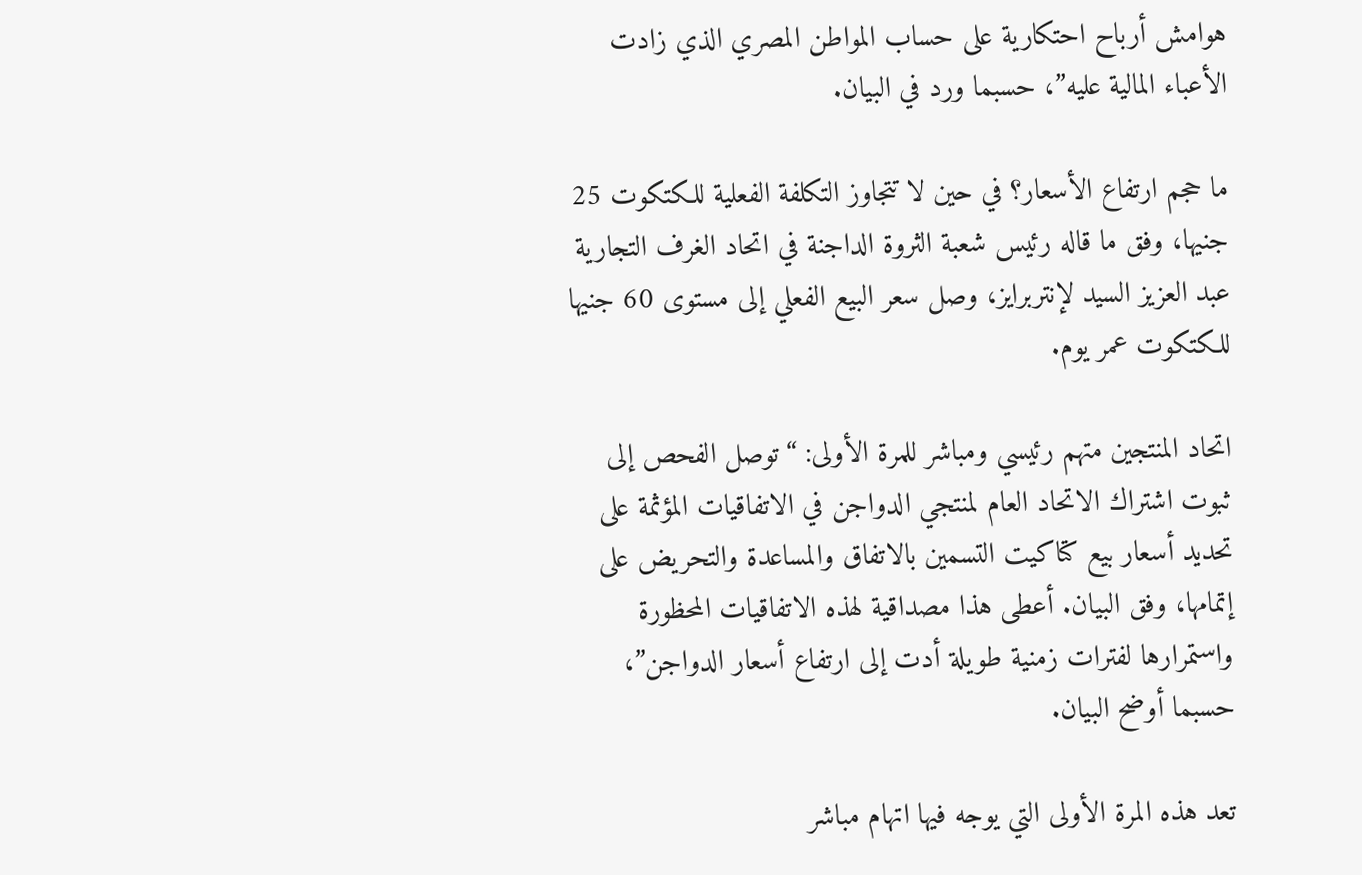هوامش أرباح احتكارية على حساب المواطن المصري الذي زادت الأعباء المالية عليه”، حسبما ورد في البيان.

ما حجم ارتفاع الأسعار؟ في حين لا تتجاوز التكلفة الفعلية للكتكوت 25 جنيها، وفق ما قاله رئيس شعبة الثروة الداجنة في اتحاد الغرف التجارية عبد العزيز السيد لإنتربرايز، وصل سعر البيع الفعلي إلى مستوى 60 جنيها للكتكوت عمر يوم.

اتحاد المنتجين متهم رئيسي ومباشر للمرة الأولى: “توصل الفحص إلى ثبوت اشتراك الاتحاد العام لمنتجي الدواجن في الاتفاقيات المؤثمة على تحديد أسعار بيع كتاكيت التسمين بالاتفاق والمساعدة والتحريض على إتمامها، وفق البيان. أعطى هذا مصداقية لهذه الاتفاقيات المحظورة واستمرارها لفترات زمنية طويلة أدت إلى ارتفاع أسعار الدواجن”، حسبما أوضح البيان.

تعد هذه المرة الأولى التي يوجه فيها اتهام مباشر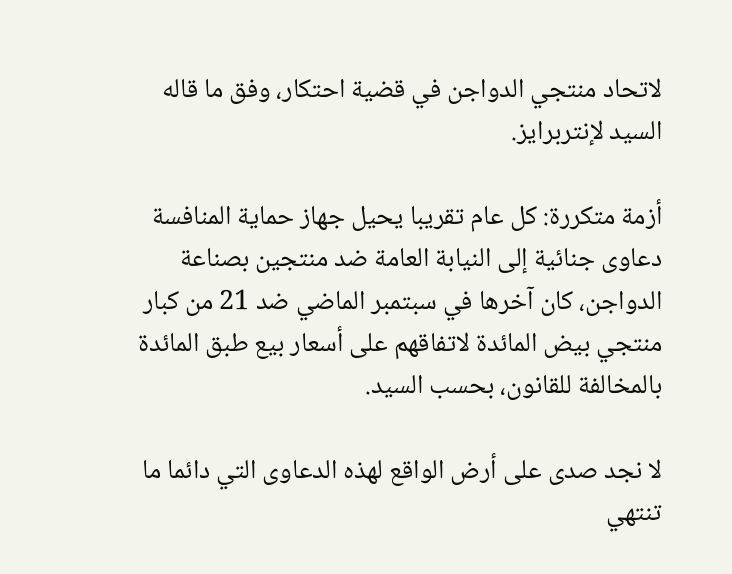لاتحاد منتجي الدواجن في قضية احتكار، وفق ما قاله السيد لإنتربرايز.

أزمة متكررة: كل عام تقريبا يحيل جهاز حماية المنافسة دعاوى جنائية إلى النيابة العامة ضد منتجين بصناعة الدواجن، كان آخرها في سبتمبر الماضي ضد 21 من كبار منتجي بيض المائدة لاتفاقهم على أسعار بيع طبق المائدة بالمخالفة للقانون، بحسب السيد.

لا نجد صدى على أرض الواقع لهذه الدعاوى التي دائما ما تنتهي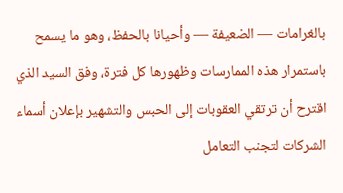بالغرامات — الضعيفة — وأحيانا بالحفظ، وهو ما يسمح باستمرار هذه الممارسات وظهورها كل فترة، وفق السيد الذي اقترح أن ترتقي العقوبات إلى الحبس والتشهير بإعلان أسماء الشركات لتجنب التعامل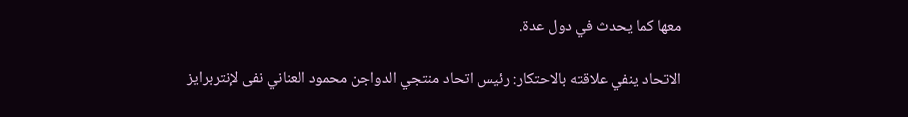معها كما يحدث في دول عدة.

الاتحاد ينفي علاقته بالاحتكار: رئيس اتحاد منتجي الدواجن محمود العناني نفى لإنتربرايز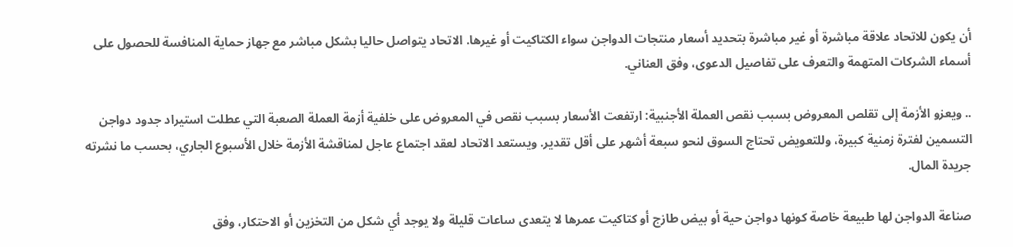أن يكون للاتحاد علاقة مباشرة أو غير مباشرة بتحديد أسعار منتجات الدواجن سواء الكتاكيت أو غيرها. الاتحاد يتواصل حاليا بشكل مباشر مع جهاز حماية المنافسة للحصول على أسماء الشركات المتهمة والتعرف على تفاصيل الدعوى، وفق العناني.

.. ويعزو الأزمة إلى تقلص المعروض بسبب نقص العملة الأجنبية: ارتفعت الأسعار بسبب نقص في المعروض على خلفية أزمة العملة الصعبة التي عطلت استيراد جدود دواجن التسمين لفترة زمنية كبيرة، وللتعويض تحتاج السوق لنحو سبعة أشهر على أقل تقدير. ويستعد الاتحاد لعقد اجتماع عاجل لمناقشة الأزمة خلال الأسبوع الجاري، بحسب ما نشرته جريدة المال.

صناعة الدواجن لها طبيعة خاصة كونها دواجن حية أو بيض طازج أو كتاكيت عمرها لا يتعدى ساعات قليلة ولا يوجد أي شكل من التخزين أو الاحتكار، وفق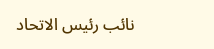نائب رئيس الاتحاد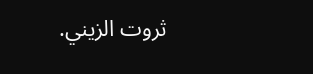ثروت الزيني.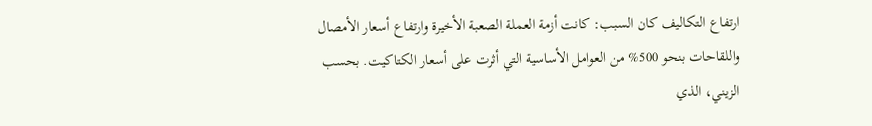ارتفاع التكاليف كان السبب: كانت أزمة العملة الصعبة الأخيرة وارتفاع أسعار الأمصال واللقاحات بنحو 500% من العوامل الأساسية التي أثرت على أسعار الكتاكيت. بحسب الزيني، الذي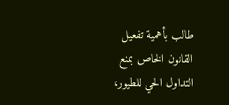طالب بأهمية تفعيل القانون الخاص بمنع التداول الحي للطيور،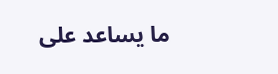ما يساعد على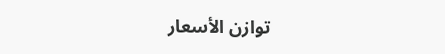توازن الأسعار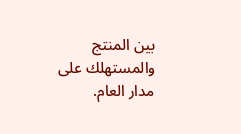بين المنتج والمستهلك على مدار العام.